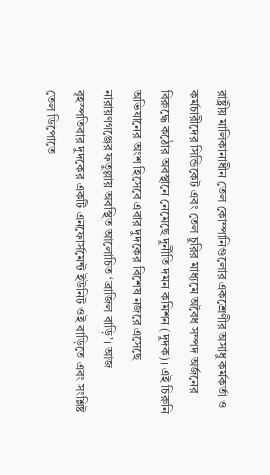রাষ্ট্রীয় মালিকানাধীন তেল কোম্পানিগুলোর একশ্রেণীর অসাধু কর্মকর্তা ও কর্মচারীদের সিন্ডিকেট এবং তেল চুরির মাধ্যমে অবৈধ সম্পদ অর্জনের বিরুদ্ধে কঠোর অবস্থানে নেমেছে দুর্নীতি দমন কমিশন (দুদক)। এই চিরুনি অভিযানের অংশ হিসেবে এবার দুদকের বিশেষ নজরে এসেছে নারায়ণগঞ্জের ফতুল্লায় অবস্থিত আলোচিত ‘ব্রাজিল বাড়ি’। আজ বৃহস্পতিবার দুদকের একটি এনফোর্সমেন্ট ইউনিট ওই বাড়িতে এবং সংশ্লিষ্ট তেল ডিপোতে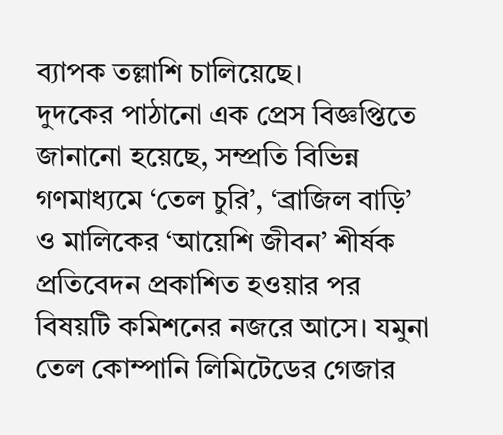ব্যাপক তল্লাশি চালিয়েছে।
দুদকের পাঠানো এক প্রেস বিজ্ঞপ্তিতে জানানো হয়েছে, সম্প্রতি বিভিন্ন গণমাধ্যমে ‘তেল চুরি’, ‘ব্রাজিল বাড়ি’ ও মালিকের ‘আয়েশি জীবন’ শীর্ষক প্রতিবেদন প্রকাশিত হওয়ার পর বিষয়টি কমিশনের নজরে আসে। যমুনা তেল কোম্পানি লিমিটেডের গেজার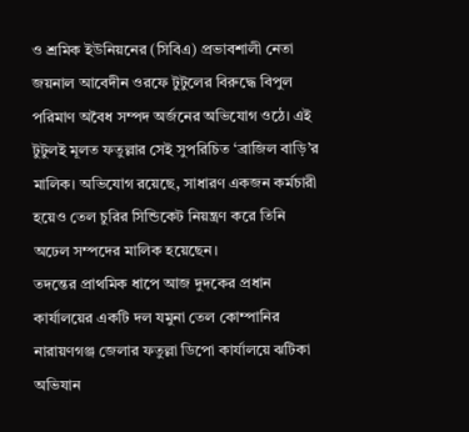ও শ্রমিক ইউনিয়নের (সিবিএ) প্রভাবশালী নেতা জয়নাল আবেদীন ওরফে টুটুলের বিরুদ্ধে বিপুল পরিমাণ অবৈধ সম্পদ অর্জনের অভিযোগ ওঠে। এই টুটুলই মূলত ফতুল্লার সেই সুপরিচিত ‘ব্রাজিল বাড়ি’র মালিক। অভিযোগ রয়েছে, সাধারণ একজন কর্মচারী হয়েও তেল চুরির সিন্ডিকেট নিয়ন্ত্রণ করে তিনি অঢেল সম্পদের মালিক হয়েছেন।
তদন্তের প্রাথমিক ধাপে আজ দুদকের প্রধান কার্যালয়ের একটি দল যমুনা তেল কোম্পানির নারায়ণগঞ্জ জেলার ফতুল্লা ডিপো কার্যালয়ে ঝটিকা অভিযান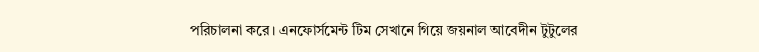পরিচালনা করে। এনফোর্সমেন্ট টিম সেখানে গিয়ে জয়নাল আবেদীন টুটুলের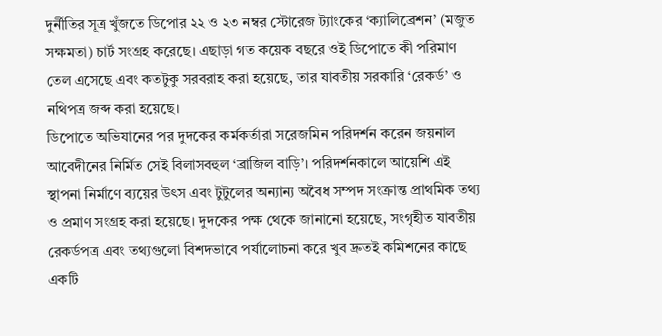দুর্নীতির সূত্র খুঁজতে ডিপোর ২২ ও ২৩ নম্বর স্টোরেজ ট্যাংকের ‘ক্যালিব্রেশন’ (মজুত সক্ষমতা) চার্ট সংগ্রহ করেছে। এছাড়া গত কয়েক বছরে ওই ডিপোতে কী পরিমাণ তেল এসেছে এবং কতটুকু সরবরাহ করা হয়েছে, তার যাবতীয় সরকারি ‘রেকর্ড’ ও নথিপত্র জব্দ করা হয়েছে।
ডিপোতে অভিযানের পর দুদকের কর্মকর্তারা সরেজমিন পরিদর্শন করেন জয়নাল আবেদীনের নির্মিত সেই বিলাসবহুল ‘ব্রাজিল বাড়ি’। পরিদর্শনকালে আয়েশি এই স্থাপনা নির্মাণে ব্যয়ের উৎস এবং টুটুলের অন্যান্য অবৈধ সম্পদ সংক্রান্ত প্রাথমিক তথ্য ও প্রমাণ সংগ্রহ করা হয়েছে। দুদকের পক্ষ থেকে জানানো হয়েছে, সংগৃহীত যাবতীয় রেকর্ডপত্র এবং তথ্যগুলো বিশদভাবে পর্যালোচনা করে খুব দ্রুতই কমিশনের কাছে একটি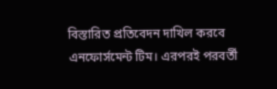বিস্তারিত প্রতিবেদন দাখিল করবে এনফোর্সমেন্ট টিম। এরপরই পরবর্তী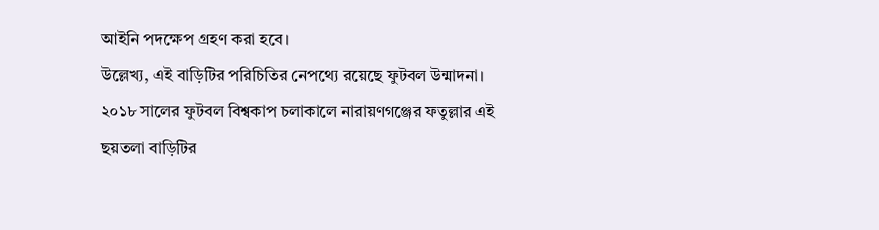আইনি পদক্ষেপ গ্রহণ করা হবে।
উল্লেখ্য, এই বাড়িটির পরিচিতির নেপথ্যে রয়েছে ফুটবল উন্মাদনা। ২০১৮ সালের ফুটবল বিশ্বকাপ চলাকালে নারায়ণগঞ্জের ফতুল্লার এই ছয়তলা বাড়িটির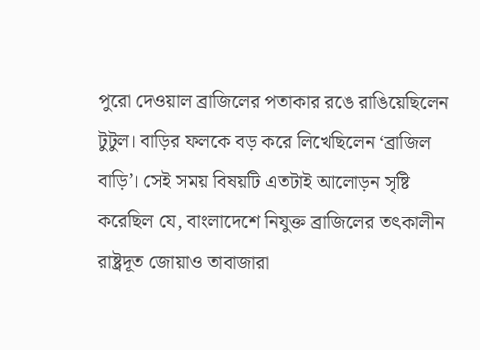পুরো দেওয়াল ব্রাজিলের পতাকার রঙে রাঙিয়েছিলেন টুটুল। বাড়ির ফলকে বড় করে লিখেছিলেন ‘ব্রাজিল বাড়ি’। সেই সময় বিষয়টি এতটাই আলোড়ন সৃষ্টি করেছিল যে, বাংলাদেশে নিযুক্ত ব্রাজিলের তৎকালীন রাষ্ট্রদূত জোয়াও তাবাজারা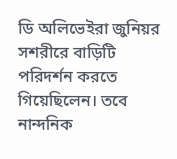ডি অলিভেইরা জুনিয়র সশরীরে বাড়িটি পরিদর্শন করতে গিয়েছিলেন। তবে নান্দনিক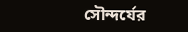সৌন্দর্যের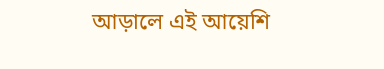আড়ালে এই আয়েশি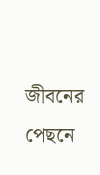জীবনের পেছনে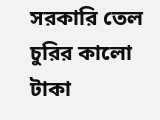সরকারি তেল চুরির কালো টাকা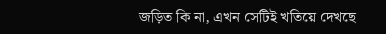জড়িত কি না, এখন সেটিই খতিয়ে দেখছে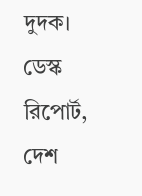দুদক।
ডেস্ক রিপোর্ট, দেশ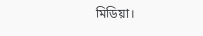মিডিয়া।